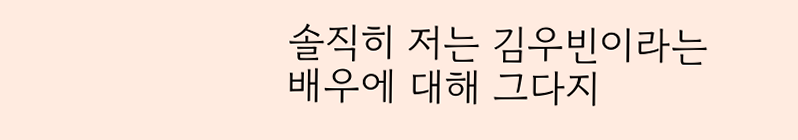솔직히 저는 김우빈이라는 배우에 대해 그다지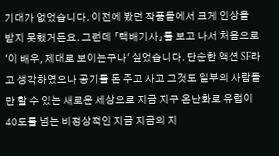기대가 없었습니다. 이전에 봤던 작품들에서 크게 인상을 받지 못했거든요. 그런데 「택배기사」를 보고 나서 처음으로 '이 배우, 제대로 보이는구나' 싶었습니다. 단순한 액션 SF라고 생각하였으나 공기를 돈 주고 사고 그것도 일부의 사람들만 할 수 있는 새로운 세상으로 지금 지구 온난화로 유럽이 40도를 넘는 비정상적인 지금 지금의 지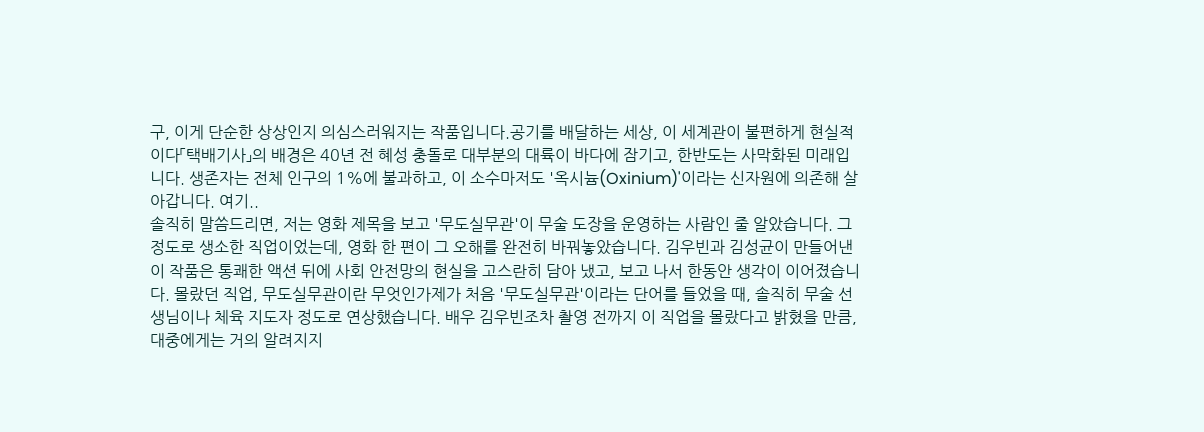구, 이게 단순한 상상인지 의심스러워지는 작품입니다.공기를 배달하는 세상, 이 세계관이 불편하게 현실적이다「택배기사」의 배경은 40년 전 혜성 충돌로 대부분의 대륙이 바다에 잠기고, 한반도는 사막화된 미래입니다. 생존자는 전체 인구의 1%에 불과하고, 이 소수마저도 '옥시늄(Oxinium)'이라는 신자원에 의존해 살아갑니다. 여기..
솔직히 말씀드리면, 저는 영화 제목을 보고 '무도실무관'이 무술 도장을 운영하는 사람인 줄 알았습니다. 그 정도로 생소한 직업이었는데, 영화 한 편이 그 오해를 완전히 바꿔놓았습니다. 김우빈과 김성균이 만들어낸 이 작품은 통쾌한 액션 뒤에 사회 안전망의 현실을 고스란히 담아 냈고, 보고 나서 한동안 생각이 이어졌습니다. 몰랐던 직업, 무도실무관이란 무엇인가제가 처음 '무도실무관'이라는 단어를 들었을 때, 솔직히 무술 선생님이나 체육 지도자 정도로 연상했습니다. 배우 김우빈조차 촬영 전까지 이 직업을 몰랐다고 밝혔을 만큼, 대중에게는 거의 알려지지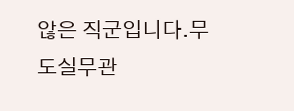않은 직군입니다.무도실무관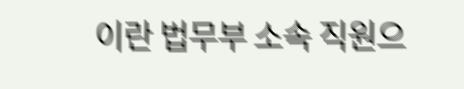이란 법무부 소속 직원으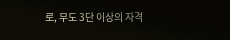로, 무도 3단 이상의 자격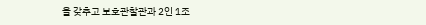을 갖추고 보호관찰관과 2인 1조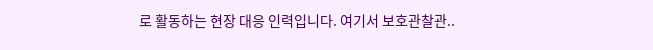로 활동하는 현장 대응 인력입니다. 여기서 보호관찰관..